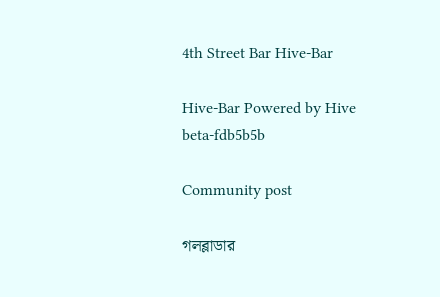4th Street Bar Hive-Bar

Hive-Bar Powered by Hive beta-fdb5b5b

Community post

গলব্লাডার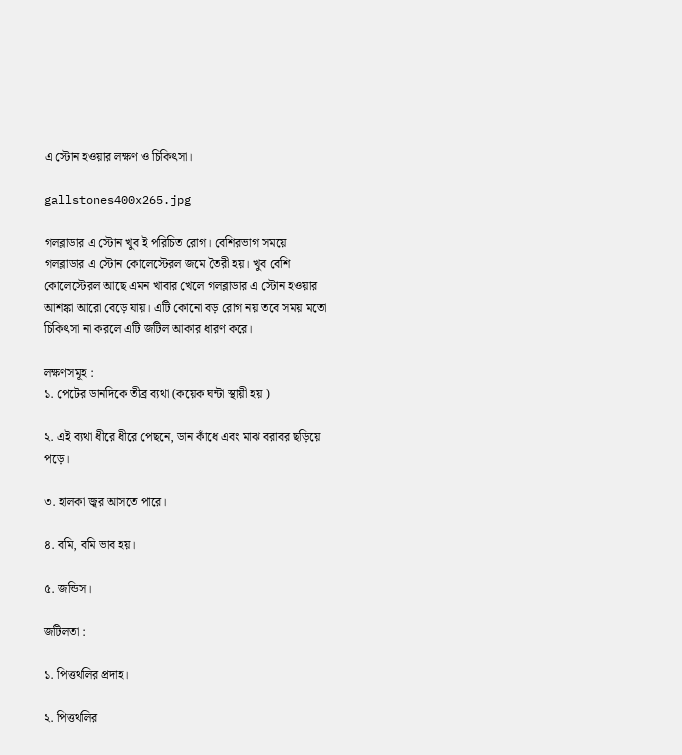এ স্টোন হওয়ার লক্ষণ ও চিকিৎসা।

gallstones400x265.jpg

গলব্লাডার এ স্টোন খুব ই পরিচিত রোগ। বেশিরভাগ সময়ে গলব্লাডার এ স্টোন কোলেস্টেরল জমে তৈরী হয়। খুব বেশি কোলেস্টেরল আছে এমন খাবার খেলে গলব্লাডার এ স্টোন হওয়ার আশঙ্কা আরো বেড়ে যায়। এটি কোনো বড় রোগ নয় তবে সময় মতো চিকিৎসা না করলে এটি জটিল আকার ধারণ করে।

লক্ষণসমূহ :
১. পেটের ডানদিকে তীব্র ব্যথা (কয়েক ঘন্টা স্থায়ী হয় )

২. এই ব্যথা ধীরে ধীরে পেছনে, ডান কাঁধে এবং মাঝ বরাবর ছড়িয়ে পড়ে।

৩. হালকা জ্বর আসতে পারে।

৪. বমি, বমি ভাব হয়।

৫. জন্ডিস।

জটিলতা :

১. পিত্তথলির প্রদাহ।

২. পিত্তথলির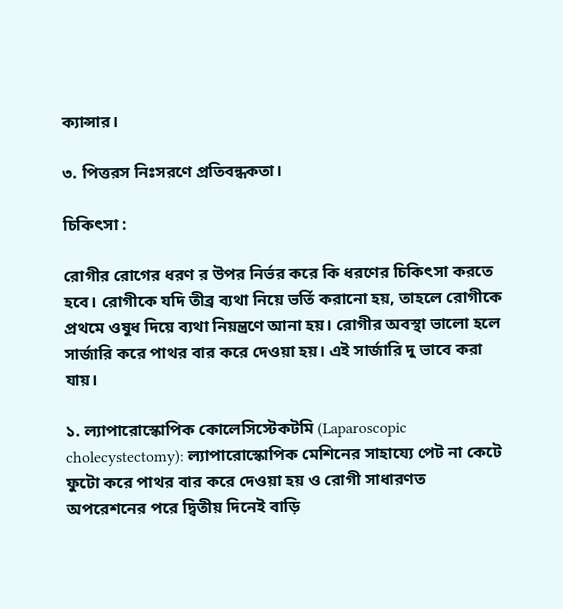ক্যান্সার।

৩. পিত্তরস নিঃসরণে প্রতিবন্ধকতা।

চিকিৎসা :

রোগীর রোগের ধরণ র উপর নির্ভর করে কি ধরণের চিকিৎসা করতে হবে। রোগীকে যদি তীব্র ব্যথা নিয়ে ভর্তি করানো হয়, তাহলে রোগীকে প্রথমে ওষুধ দিয়ে ব্যথা নিয়ন্ত্রণে আনা হয়। রোগীর অবস্থা ভালো হলে সার্জারি করে পাথর বার করে দেওয়া হয়। এই সার্জারি দু ভাবে করা যায়।

১. ল্যাপারোস্কোপিক কোলেসিস্টেকটমি (Laparoscopic cholecystectomy): ল্যাপারোস্কোপিক মেশিনের সাহায্যে পেট না কেটে ফুটো করে পাথর বার করে দেওয়া হয় ও রোগী সাধারণত অপরেশনের পরে দ্বিতীয় দিনেই বাড়ি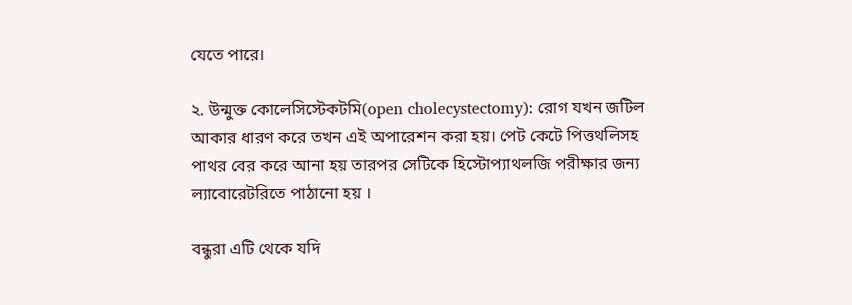যেতে পারে।

২. উন্মুক্ত কোলেসিস্টেকটমি(open cholecystectomy): রোগ যখন জটিল আকার ধারণ করে তখন এই অপারেশন করা হয়। পেট কেটে পিত্তথলিসহ পাথর বের করে আনা হয় তারপর সেটিকে হিস্টোপ্যাথলজি পরীক্ষার জন্য ল্যাবোরেটরিতে পাঠানো হয় ।

বন্ধুরা এটি থেকে যদি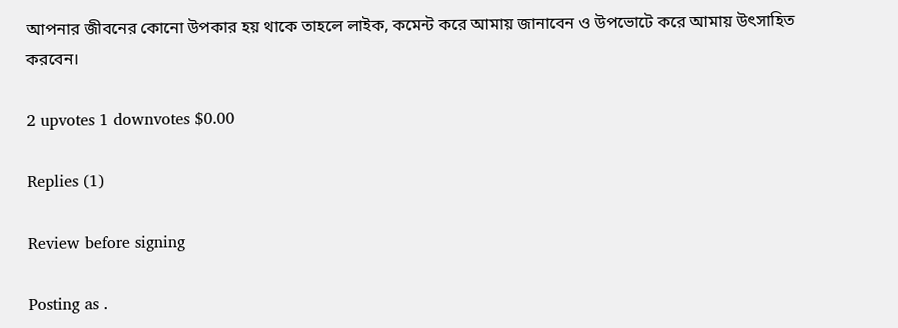আপনার জীবনের কোনো উপকার হয় থাকে তাহলে লাইক, কমেন্ট করে আমায় জানাবেন ও উপভোটে করে আমায় উৎসাহিত করবেন।

2 upvotes 1 downvotes $0.00

Replies (1)

Review before signing

Posting as .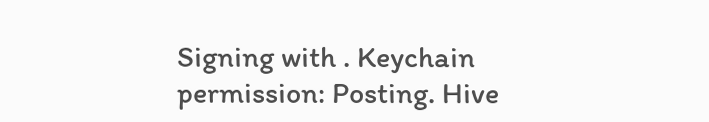Signing with . Keychain permission: Posting. Hive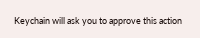Keychain will ask you to approve this action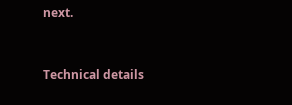next.



Technical details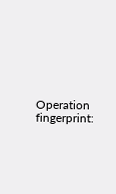Operation fingerprint: